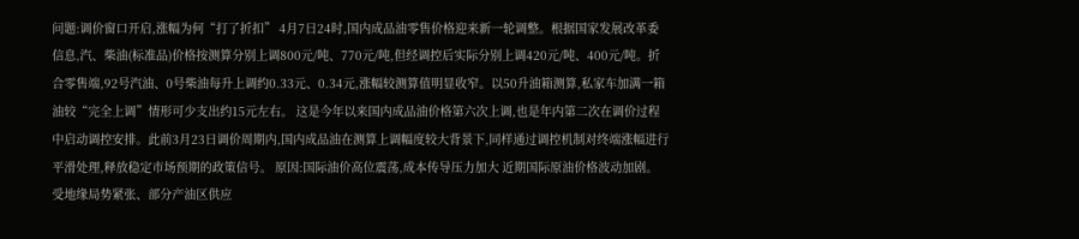问题:调价窗口开启,涨幅为何“打了折扣” 4月7日24时,国内成品油零售价格迎来新一轮调整。根据国家发展改革委信息,汽、柴油(标准品)价格按测算分别上调800元/吨、770元/吨,但经调控后实际分别上调420元/吨、400元/吨。折合零售端,92号汽油、0号柴油每升上调约0.33元、0.34元,涨幅较测算值明显收窄。以50升油箱测算,私家车加满一箱油较“完全上调”情形可少支出约15元左右。 这是今年以来国内成品油价格第六次上调,也是年内第二次在调价过程中启动调控安排。此前3月23日调价周期内,国内成品油在测算上调幅度较大背景下,同样通过调控机制对终端涨幅进行平滑处理,释放稳定市场预期的政策信号。 原因:国际油价高位震荡,成本传导压力加大 近期国际原油价格波动加剧。受地缘局势紧张、部分产油区供应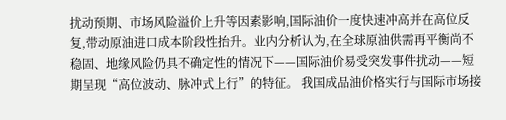扰动预期、市场风险溢价上升等因素影响,国际油价一度快速冲高并在高位反复,带动原油进口成本阶段性抬升。业内分析认为,在全球原油供需再平衡尚不稳固、地缘风险仍具不确定性的情况下——国际油价易受突发事件扰动——短期呈现“高位波动、脉冲式上行”的特征。 我国成品油价格实行与国际市场接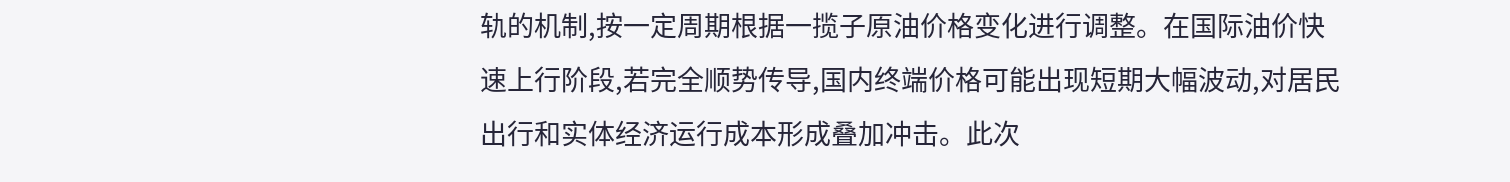轨的机制,按一定周期根据一揽子原油价格变化进行调整。在国际油价快速上行阶段,若完全顺势传导,国内终端价格可能出现短期大幅波动,对居民出行和实体经济运行成本形成叠加冲击。此次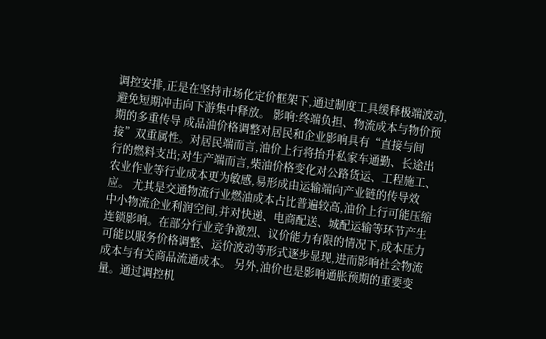调控安排,正是在坚持市场化定价框架下,通过制度工具缓释极端波动,避免短期冲击向下游集中释放。 影响:终端负担、物流成本与物价预期的多重传导 成品油价格调整对居民和企业影响具有“直接与间接”双重属性。对居民端而言,油价上行将抬升私家车通勤、长途出行的燃料支出;对生产端而言,柴油价格变化对公路货运、工程施工、农业作业等行业成本更为敏感,易形成由运输端向产业链的传导效应。 尤其是交通物流行业燃油成本占比普遍较高,油价上行可能压缩中小物流企业利润空间,并对快递、电商配送、城配运输等环节产生连锁影响。在部分行业竞争激烈、议价能力有限的情况下,成本压力可能以服务价格调整、运价波动等形式逐步显现,进而影响社会物流成本与有关商品流通成本。 另外,油价也是影响通胀预期的重要变量。通过调控机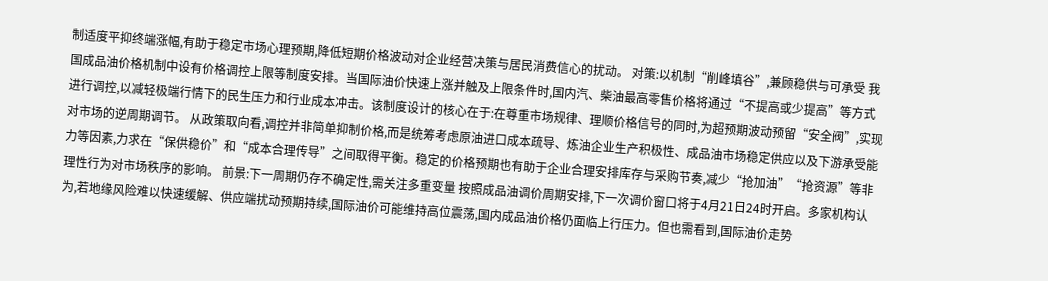制适度平抑终端涨幅,有助于稳定市场心理预期,降低短期价格波动对企业经营决策与居民消费信心的扰动。 对策:以机制“削峰填谷”,兼顾稳供与可承受 我国成品油价格机制中设有价格调控上限等制度安排。当国际油价快速上涨并触及上限条件时,国内汽、柴油最高零售价格将通过“不提高或少提高”等方式进行调控,以减轻极端行情下的民生压力和行业成本冲击。该制度设计的核心在于:在尊重市场规律、理顺价格信号的同时,为超预期波动预留“安全阀”,实现对市场的逆周期调节。 从政策取向看,调控并非简单抑制价格,而是统筹考虑原油进口成本疏导、炼油企业生产积极性、成品油市场稳定供应以及下游承受能力等因素,力求在“保供稳价”和“成本合理传导”之间取得平衡。稳定的价格预期也有助于企业合理安排库存与采购节奏,减少“抢加油”“抢资源”等非理性行为对市场秩序的影响。 前景:下一周期仍存不确定性,需关注多重变量 按照成品油调价周期安排,下一次调价窗口将于4月21日24时开启。多家机构认为,若地缘风险难以快速缓解、供应端扰动预期持续,国际油价可能维持高位震荡,国内成品油价格仍面临上行压力。但也需看到,国际油价走势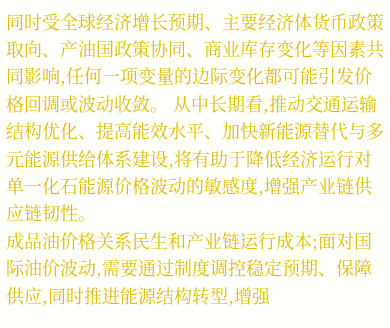同时受全球经济增长预期、主要经济体货币政策取向、产油国政策协同、商业库存变化等因素共同影响,任何一项变量的边际变化都可能引发价格回调或波动收敛。 从中长期看,推动交通运输结构优化、提高能效水平、加快新能源替代与多元能源供给体系建设,将有助于降低经济运行对单一化石能源价格波动的敏感度,增强产业链供应链韧性。
成品油价格关系民生和产业链运行成本;面对国际油价波动,需要通过制度调控稳定预期、保障供应,同时推进能源结构转型,增强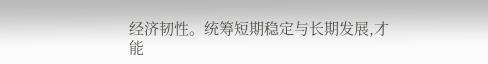经济韧性。统筹短期稳定与长期发展,才能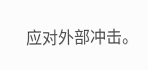应对外部冲击。